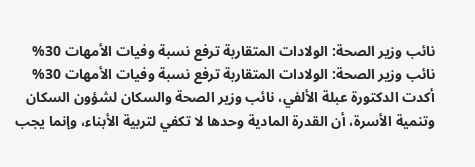نائب وزير الصحة: الولادات المتقاربة ترفع نسبة وفيات الأمهات 30%
نائب وزير الصحة: الولادات المتقاربة ترفع نسبة وفيات الأمهات 30%
أكدت الدكتورة عبلة الألفي، نائب وزير الصحة والسكان لشؤون السكان وتنمية الأسرة، أن القدرة المادية وحدها لا تكفي لتربية الأبناء، وإنما يجب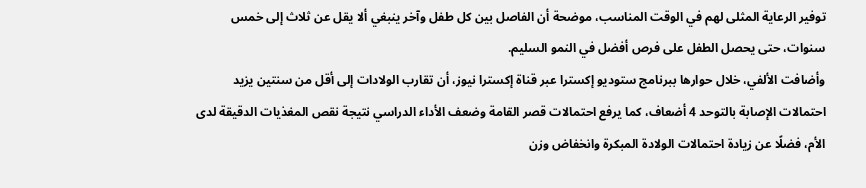توفير الرعاية المثلى لهم في الوقت المناسب، موضحة أن الفاصل بين كل طفل وآخر ينبغي ألا يقل عن ثلاث إلى خمس سنوات، حتى يحصل الطفل على فرص أفضل في النمو السليم.
وأضافت الألفي، خلال حوارها ببرنامج ستوديو إكسترا عبر قناة إكسترا نيوز، أن تقارب الولادات إلى أقل من سنتين يزيد احتمالات الإصابة بالتوحد 4 أضعاف، كما يرفع احتمالات قصر القامة وضعف الأداء الدراسي نتيجة نقص المغذيات الدقيقة لدى الأم، فضلًا عن زيادة احتمالات الولادة المبكرة وانخفاض وزن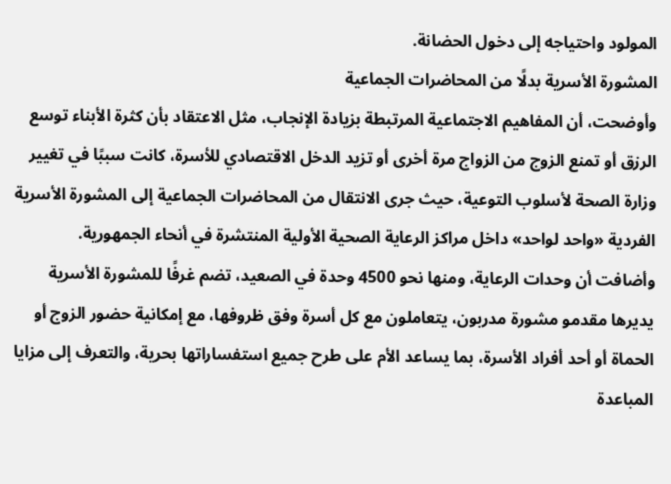المولود واحتياجه إلى دخول الحضانة.
المشورة الأسرية بدلًا من المحاضرات الجماعية
وأوضحت، أن المفاهيم الاجتماعية المرتبطة بزيادة الإنجاب، مثل الاعتقاد بأن كثرة الأبناء توسع الرزق أو تمنع الزوج من الزواج مرة أخرى أو تزيد الدخل الاقتصادي للأسرة، كانت سببًا في تغيير وزارة الصحة لأسلوب التوعية، حيث جرى الانتقال من المحاضرات الجماعية إلى المشورة الأسرية الفردية «واحد لواحد» داخل مراكز الرعاية الصحية الأولية المنتشرة في أنحاء الجمهورية.
وأضافت أن وحدات الرعاية، ومنها نحو 4500 وحدة في الصعيد، تضم غرفًا للمشورة الأسرية يديرها مقدمو مشورة مدربون، يتعاملون مع كل أسرة وفق ظروفها، مع إمكانية حضور الزوج أو الحماة أو أحد أفراد الأسرة، بما يساعد الأم على طرح جميع استفساراتها بحرية، والتعرف إلى مزايا المباعدة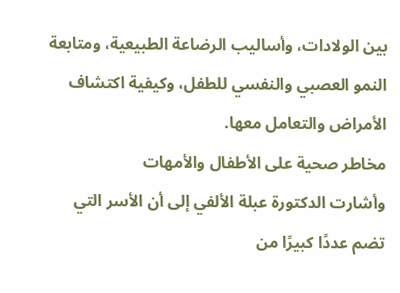بين الولادات، وأساليب الرضاعة الطبيعية، ومتابعة النمو العصبي والنفسي للطفل، وكيفية اكتشاف الأمراض والتعامل معها.
مخاطر صحية على الأطفال والأمهات
وأشارت الدكتورة عبلة الألفي إلى أن الأسر التي تضم عددًا كبيرًا من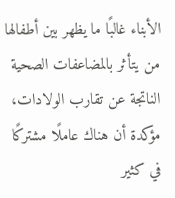الأبناء غالبًا ما يظهر بين أطفالها من يتأثر بالمضاعفات الصحية الناتجة عن تقارب الولادات، مؤكدة أن هناك عاملًا مشتركًا في كثير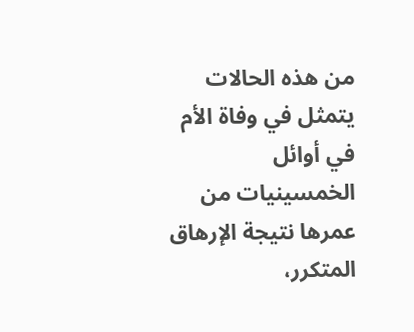من هذه الحالات يتمثل في وفاة الأم في أوائل الخمسينيات من عمرها نتيجة الإرهاق المتكرر،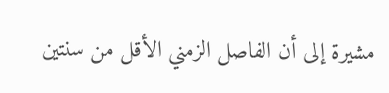مشيرة إلى أن الفاصل الزمني الأقل من سنتين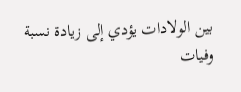بين الولادات يؤدي إلى زيادة نسبة وفيات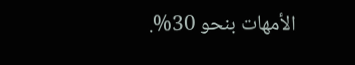الأمهات بنحو 30%.